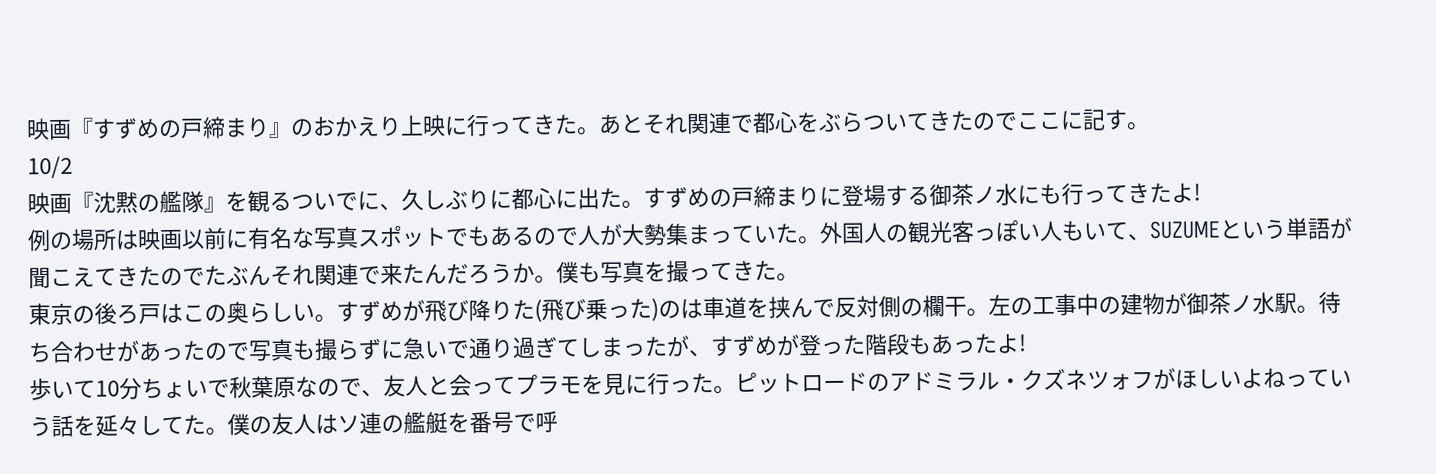映画『すずめの戸締まり』のおかえり上映に行ってきた。あとそれ関連で都心をぶらついてきたのでここに記す。
10/2
映画『沈黙の艦隊』を観るついでに、久しぶりに都心に出た。すずめの戸締まりに登場する御茶ノ水にも行ってきたよ!
例の場所は映画以前に有名な写真スポットでもあるので人が大勢集まっていた。外国人の観光客っぽい人もいて、SUZUMEという単語が聞こえてきたのでたぶんそれ関連で来たんだろうか。僕も写真を撮ってきた。
東京の後ろ戸はこの奥らしい。すずめが飛び降りた(飛び乗った)のは車道を挟んで反対側の欄干。左の工事中の建物が御茶ノ水駅。待ち合わせがあったので写真も撮らずに急いで通り過ぎてしまったが、すずめが登った階段もあったよ!
歩いて10分ちょいで秋葉原なので、友人と会ってプラモを見に行った。ピットロードのアドミラル・クズネツォフがほしいよねっていう話を延々してた。僕の友人はソ連の艦艇を番号で呼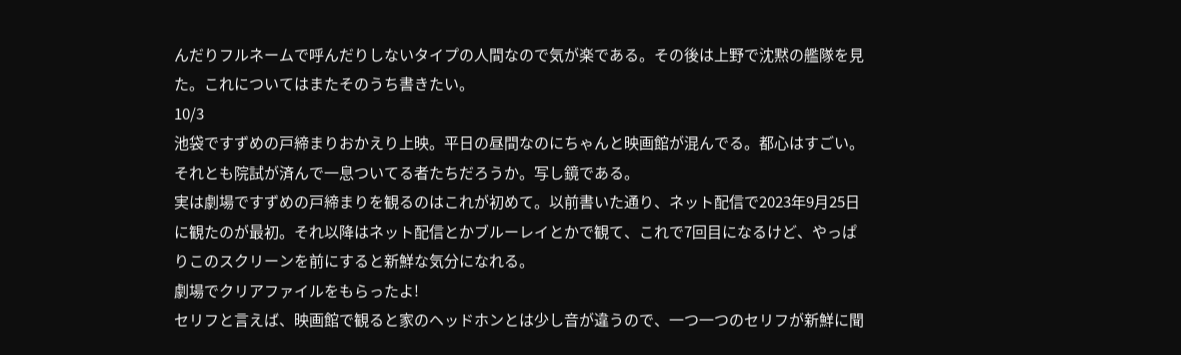んだりフルネームで呼んだりしないタイプの人間なので気が楽である。その後は上野で沈黙の艦隊を見た。これについてはまたそのうち書きたい。
10/3
池袋ですずめの戸締まりおかえり上映。平日の昼間なのにちゃんと映画館が混んでる。都心はすごい。それとも院試が済んで一息ついてる者たちだろうか。写し鏡である。
実は劇場ですずめの戸締まりを観るのはこれが初めて。以前書いた通り、ネット配信で2023年9月25日に観たのが最初。それ以降はネット配信とかブルーレイとかで観て、これで7回目になるけど、やっぱりこのスクリーンを前にすると新鮮な気分になれる。
劇場でクリアファイルをもらったよ!
セリフと言えば、映画館で観ると家のヘッドホンとは少し音が違うので、一つ一つのセリフが新鮮に聞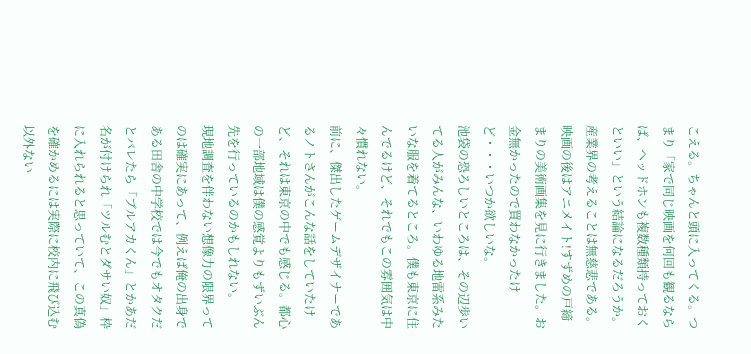こえる。ちゃんと頭に入ってくる。つまり「家で同じ映画を何回も観るならば、ヘッドホンも複数種類持っておくといい」という結論になるだろうか。産業界の考えることは無慈悲である。
映画の後はアニメイト!すずめの戸締まりの美術画集を見に行きました。お金無かったので買わなかったけど・・・いつか欲しいな。
池袋の恐ろしいところは、その辺歩いてる人がみんな、いわゆる地雷系みたいな服を着てるところ。僕も東京に住んでるけど、それでもこの雰囲気は中々慣れない。
前に、傑出したゲームデザイナーであるノトさんがこんな話をしていたけど、それは東京の中でも感じる。都心の一部地域は僕の感覚よりもずいぶん先を行っているのかもしれない。
現地調査を伴わない想像力の限界ってのは確実にあって、例えば俺の出身である田舎の中学校では今でもオタクだとバレたら「ブルアカくん」とかあだ名が付けられ「ツルむとダサい奴」枠に入れられると思っていて、この真偽を確かめるには実際に校内に飛び込む以外ない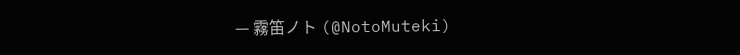— 霧笛ノト (@NotoMuteki)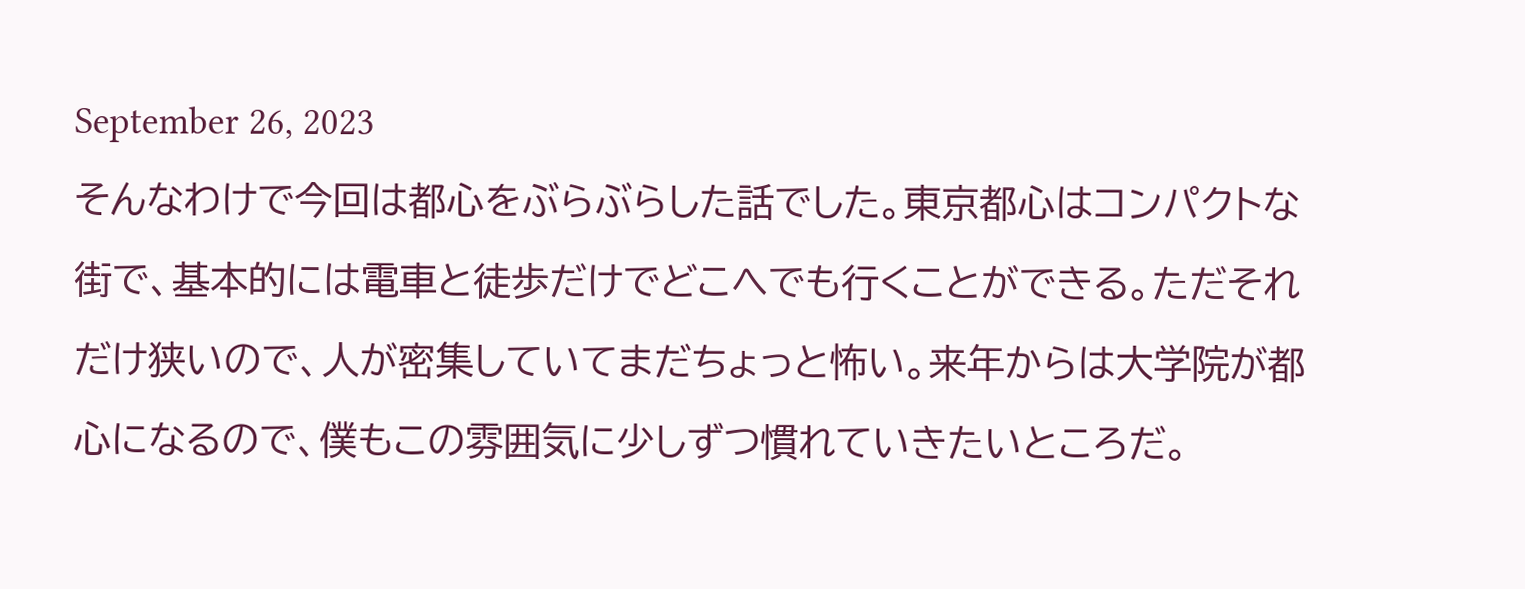September 26, 2023
そんなわけで今回は都心をぶらぶらした話でした。東京都心はコンパクトな街で、基本的には電車と徒歩だけでどこへでも行くことができる。ただそれだけ狭いので、人が密集していてまだちょっと怖い。来年からは大学院が都心になるので、僕もこの雰囲気に少しずつ慣れていきたいところだ。